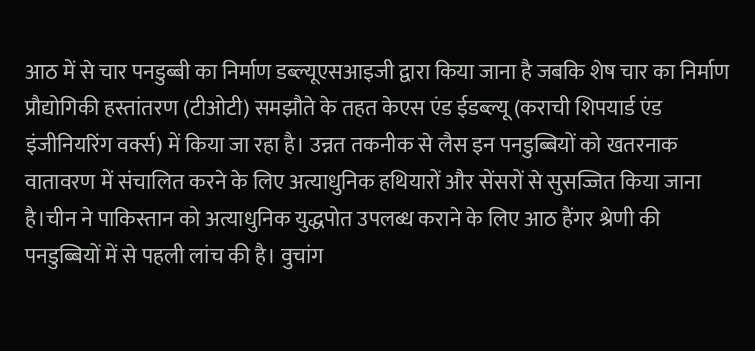आठ में से चार पनडुब्बी का निर्माण डब्ल्यूएसआइजी द्वारा किया जाना है जबकि शेष चार का निर्माण प्रौद्योगिकी हस्तांतरण (टीओटी) समझौते के तहत केएस एंड ईडब्ल्यू (कराची शिपयार्ड एंड इंजीनियरिंग वर्क्स) में किया जा रहा है। उन्नत तकनीक से लैस इन पनडुब्बियों को खतरनाक वातावरण में संचालित करने के लिए अत्याधुनिक हथियारों और सेंसरों से सुसज्जित किया जाना है।चीन ने पाकिस्तान को अत्याधुनिक युद्धपोत उपलब्ध कराने के लिए आठ हैंगर श्रेणी की पनडुब्बियों में से पहली लांच की है। वुचांग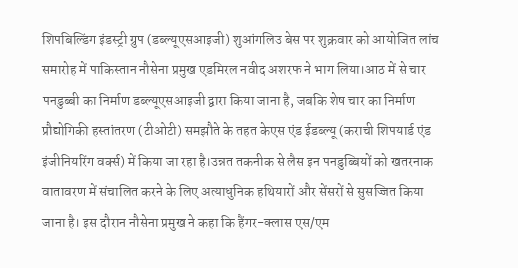शिपबिल्डिंग इंडस्ट्री ग्रुप (डब्ल्यूएसआइजी) शुआंगलिउ बेस पर शुक्रवार को आयोजित लांच समारोह में पाकिस्तान नौसेना प्रमुख एडमिरल नवीद अशरफ ने भाग लिया।आठ में से चार पनडुब्बी का निर्माण डब्ल्यूएसआइजी द्वारा किया जाना है, जबकि शेष चार का निर्माण प्रौद्योगिकी हस्तांतरण (टीओटी) समझौते के तहत केएस एंड ईडब्ल्यू (कराची शिपयार्ड एंड इंजीनियरिंग वर्क्स) में किया जा रहा है।उन्नत तकनीक से लैस इन पनडुब्बियों को खतरनाक वातावरण में संचालित करने के लिए अत्याधुनिक हथियारों और सेंसरों से सुसज्जित किया जाना है। इस दौरान नौसेना प्रमुख ने कहा कि हैंगर-क्लास एस/एम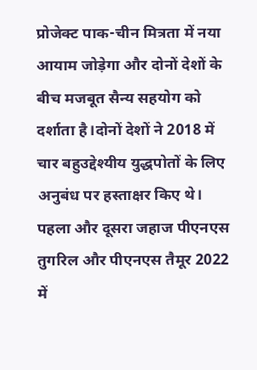प्रोजेक्ट पाक-चीन मित्रता में नया आयाम जोड़ेगा और दोनों देशों के बीच मजबूत सैन्य सहयोग को दर्शाता है।दोनों देशों ने 2018 में चार बहुउद्देश्यीय युद्धपोतों के लिए अनुबंध पर हस्ताक्षर किए थे। पहला और दूसरा जहाज पीएनएस तुगरिल और पीएनएस तैमूर 2022 में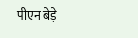पीएन बेड़े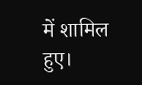में शामिल हुए।